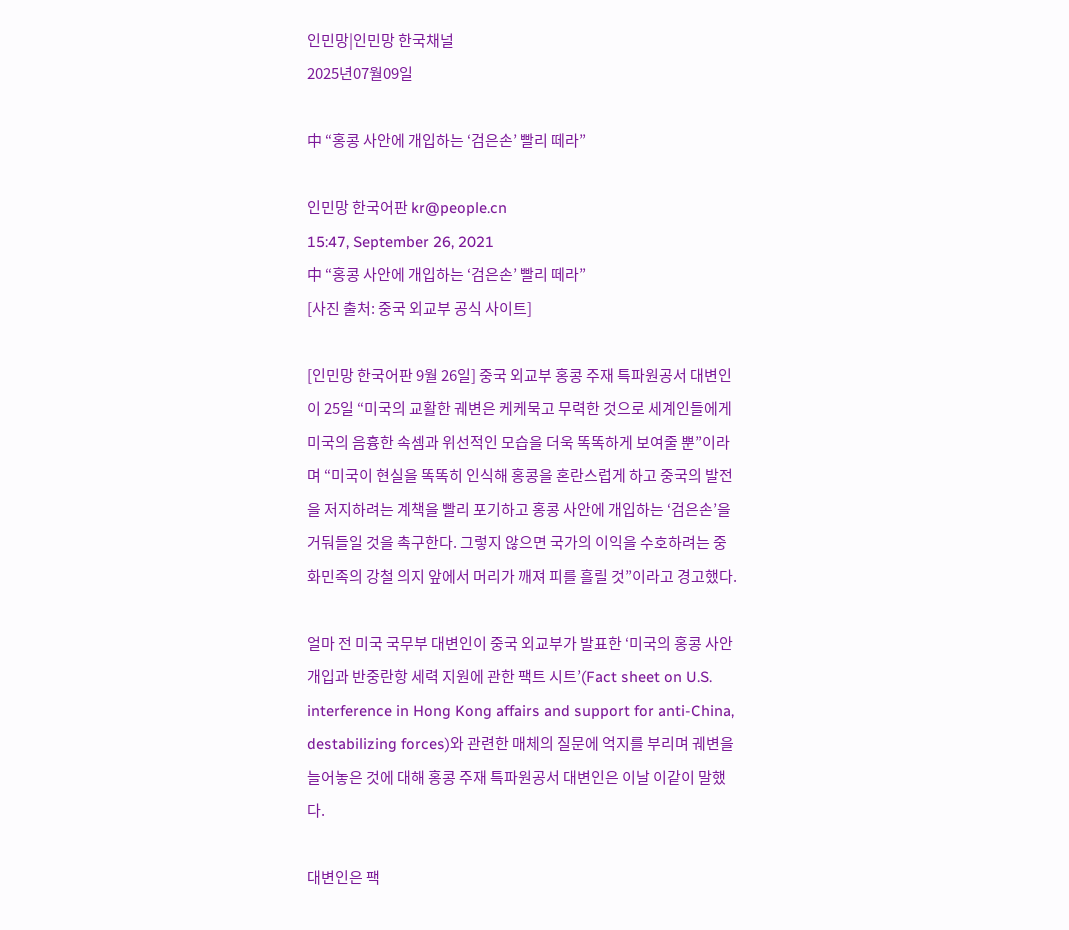인민망|인민망 한국채널
2025년07월09일

中 “홍콩 사안에 개입하는 ‘검은손’ 빨리 떼라”

인민망 한국어판 kr@people.cn
15:47, September 26, 2021
中 “홍콩 사안에 개입하는 ‘검은손’ 빨리 떼라”
[사진 출처: 중국 외교부 공식 사이트]

[인민망 한국어판 9월 26일] 중국 외교부 홍콩 주재 특파원공서 대변인이 25일 “미국의 교활한 궤변은 케케묵고 무력한 것으로 세계인들에게 미국의 음흉한 속셈과 위선적인 모습을 더욱 똑똑하게 보여줄 뿐”이라며 “미국이 현실을 똑똑히 인식해 홍콩을 혼란스럽게 하고 중국의 발전을 저지하려는 계책을 빨리 포기하고 홍콩 사안에 개입하는 ‘검은손’을 거둬들일 것을 촉구한다. 그렇지 않으면 국가의 이익을 수호하려는 중화민족의 강철 의지 앞에서 머리가 깨져 피를 흘릴 것”이라고 경고했다.

얼마 전 미국 국무부 대변인이 중국 외교부가 발표한 ‘미국의 홍콩 사안 개입과 반중란항 세력 지원에 관한 팩트 시트’(Fact sheet on U.S. interference in Hong Kong affairs and support for anti-China, destabilizing forces)와 관련한 매체의 질문에 억지를 부리며 궤변을 늘어놓은 것에 대해 홍콩 주재 특파원공서 대변인은 이날 이같이 말했다.

대변인은 팩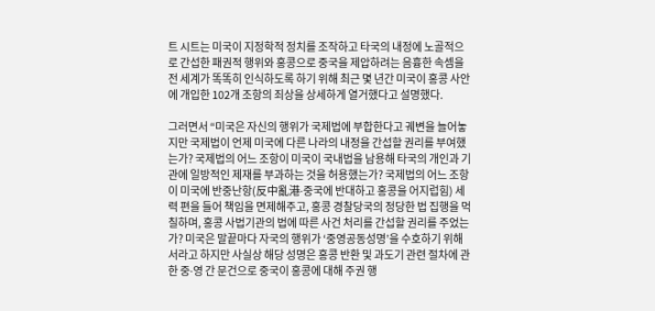트 시트는 미국이 지정학적 정치를 조작하고 타국의 내정에 노골적으로 간섭한 패권적 행위와 홍콩으로 중국을 제압하려는 음흉한 속셈을 전 세계가 똑똑히 인식하도록 하기 위해 최근 몇 년간 미국이 홍콩 사안에 개입한 102개 조항의 죄상을 상세하게 열거했다고 설명했다.

그러면서 “미국은 자신의 행위가 국제법에 부합한다고 궤변을 늘어놓지만 국제법이 언제 미국에 다른 나라의 내정을 간섭할 권리를 부여했는가? 국제법의 어느 조항이 미국이 국내법을 남용해 타국의 개인과 기관에 일방적인 제재를 부과하는 것을 허용했는가? 국제법의 어느 조항이 미국에 반중난항(反中亂港∙중국에 반대하고 홍콩을 어지럽힘) 세력 편을 들어 책임을 면제해주고, 홍콩 경찰당국의 정당한 법 집행을 먹칠하며, 홍콩 사법기관의 법에 따른 사건 처리를 간섭할 권리를 주었는가? 미국은 말끝마다 자국의 행위가 ‘중영공동성명’을 수호하기 위해서라고 하지만 사실상 해당 성명은 홍콩 반환 및 과도기 관련 절차에 관한 중∙영 간 문건으로 중국이 홍콩에 대해 주권 행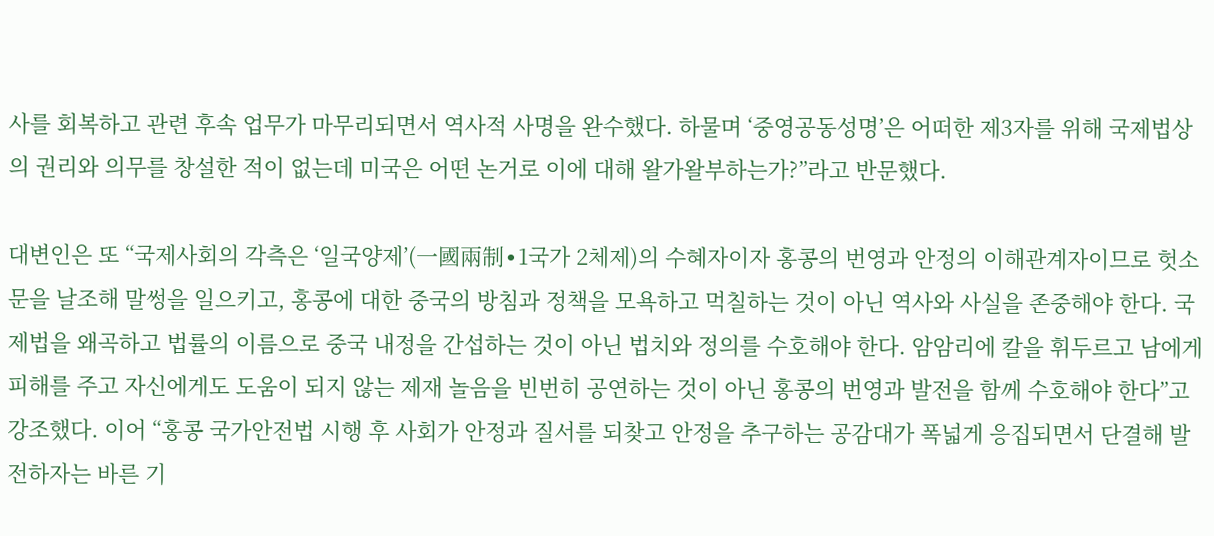사를 회복하고 관련 후속 업무가 마무리되면서 역사적 사명을 완수했다. 하물며 ‘중영공동성명’은 어떠한 제3자를 위해 국제법상의 권리와 의무를 창설한 적이 없는데 미국은 어떤 논거로 이에 대해 왈가왈부하는가?”라고 반문했다.

대변인은 또 “국제사회의 각측은 ‘일국양제’(一國兩制∙1국가 2체제)의 수혜자이자 홍콩의 번영과 안정의 이해관계자이므로 헛소문을 날조해 말썽을 일으키고, 홍콩에 대한 중국의 방침과 정책을 모욕하고 먹칠하는 것이 아닌 역사와 사실을 존중해야 한다. 국제법을 왜곡하고 법률의 이름으로 중국 내정을 간섭하는 것이 아닌 법치와 정의를 수호해야 한다. 암암리에 칼을 휘두르고 남에게 피해를 주고 자신에게도 도움이 되지 않는 제재 놀음을 빈번히 공연하는 것이 아닌 홍콩의 번영과 발전을 함께 수호해야 한다”고 강조했다. 이어 “홍콩 국가안전법 시행 후 사회가 안정과 질서를 되찾고 안정을 추구하는 공감대가 폭넓게 응집되면서 단결해 발전하자는 바른 기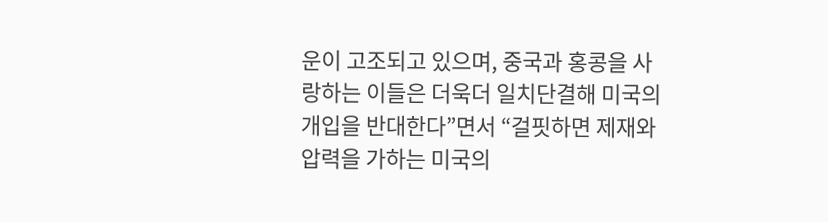운이 고조되고 있으며, 중국과 홍콩을 사랑하는 이들은 더욱더 일치단결해 미국의 개입을 반대한다”면서 “걸핏하면 제재와 압력을 가하는 미국의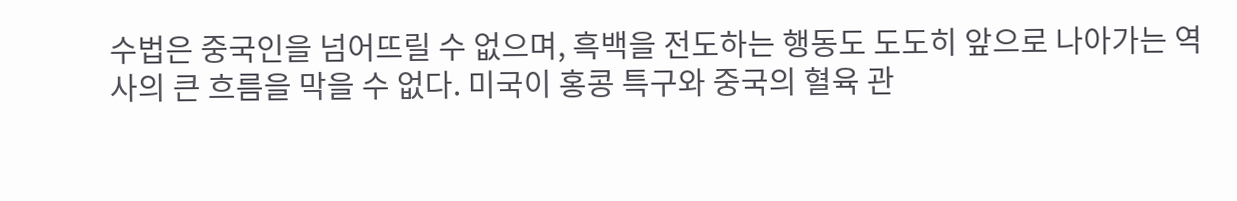수법은 중국인을 넘어뜨릴 수 없으며, 흑백을 전도하는 행동도 도도히 앞으로 나아가는 역사의 큰 흐름을 막을 수 없다. 미국이 홍콩 특구와 중국의 혈육 관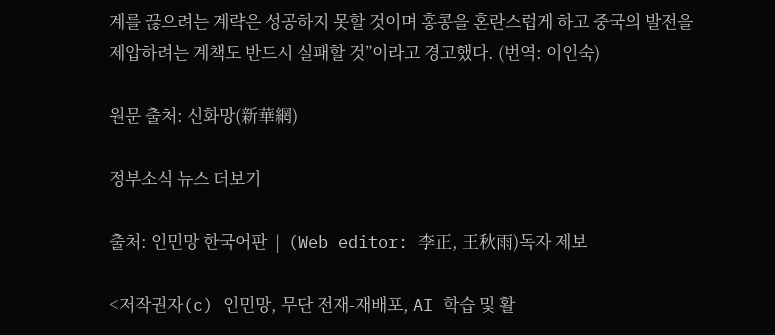계를 끊으려는 계략은 성공하지 못할 것이며 홍콩을 혼란스럽게 하고 중국의 발전을 제압하려는 계책도 반드시 실패할 것”이라고 경고했다. (번역: 이인숙)

원문 출처: 신화망(新華網)

정부소식 뉴스 더보기

출처: 인민망 한국어판  |  (Web editor: 李正, 王秋雨)독자 제보

<저작권자(c) 인민망, 무단 전재-재배포, AI 학습 및 활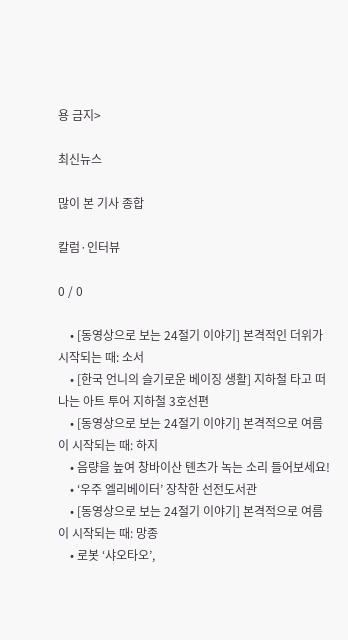용 금지>

최신뉴스

많이 본 기사 종합

칼럼·인터뷰

0 / 0

    • [동영상으로 보는 24절기 이야기] 본격적인 더위가 시작되는 때: 소서
    • [한국 언니의 슬기로운 베이징 생활] 지하철 타고 떠나는 아트 투어 지하철 3호선편
    • [동영상으로 보는 24절기 이야기] 본격적으로 여름이 시작되는 때: 하지
    • 음량을 높여 창바이산 톈츠가 녹는 소리 들어보세요!
    • ‘우주 엘리베이터’ 장착한 선전도서관
    • [동영상으로 보는 24절기 이야기] 본격적으로 여름이 시작되는 때: 망종
    • 로봇 ‘샤오타오’,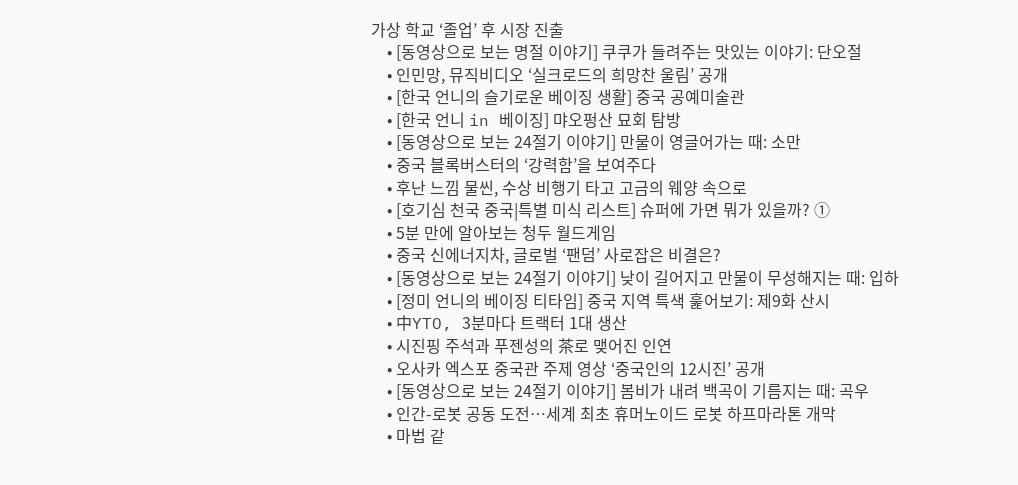가상 학교 ‘졸업’ 후 시장 진출
    • [동영상으로 보는 명절 이야기] 쿠쿠가 들려주는 맛있는 이야기: 단오절
    • 인민망, 뮤직비디오 ‘실크로드의 희망찬 울림’ 공개
    • [한국 언니의 슬기로운 베이징 생활] 중국 공예미술관
    • [한국 언니 in 베이징] 먀오펑산 묘회 탐방
    • [동영상으로 보는 24절기 이야기] 만물이 영글어가는 때: 소만
    • 중국 블록버스터의 ‘강력함’을 보여주다
    • 후난 느낌 물씬, 수상 비행기 타고 고금의 웨양 속으로
    • [호기심 천국 중국|특별 미식 리스트] 슈퍼에 가면 뭐가 있을까? ①
    • 5분 만에 알아보는 청두 월드게임
    • 중국 신에너지차, 글로벌 ‘팬덤’ 사로잡은 비결은?
    • [동영상으로 보는 24절기 이야기] 낮이 길어지고 만물이 무성해지는 때: 입하
    • [정미 언니의 베이징 티타임] 중국 지역 특색 훑어보기: 제9화 산시
    • 中YTO, 3분마다 트랙터 1대 생산
    • 시진핑 주석과 푸젠성의 茶로 맺어진 인연
    • 오사카 엑스포 중국관 주제 영상 ‘중국인의 12시진’ 공개
    • [동영상으로 보는 24절기 이야기] 봄비가 내려 백곡이 기름지는 때: 곡우
    • 인간-로봇 공동 도전…세계 최초 휴머노이드 로봇 하프마라톤 개막
    • 마법 같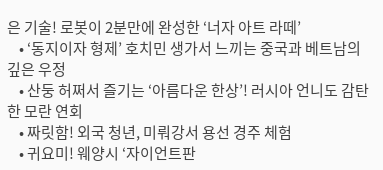은 기술! 로봇이 2분만에 완성한 ‘너자 아트 라떼’
    • ‘동지이자 형제’ 호치민 생가서 느끼는 중국과 베트남의 깊은 우정
    • 산둥 허쩌서 즐기는 ‘아름다운 한상’! 러시아 언니도 감탄한 모란 연회
    • 짜릿함! 외국 청년, 미뤄강서 용선 경주 체험
    • 귀요미! 웨양시 ‘자이언트판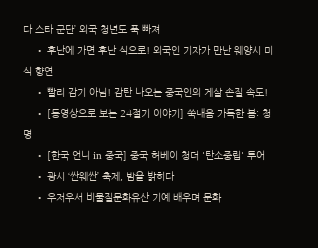다 스타 군단’ 외국 청년도 푹 빠져
    • 후난에 가면 후난 식으로! 외국인 기자가 만난 웨양시 미식 향연
    • 빨리 감기 아님! 감탄 나오는 중국인의 게살 손질 속도!
    • [동영상으로 보는 24절기 이야기] 쑥내음 가득한 봄: 청명
    • [한국 언니 in 중국] 중국 허베이 청더 '탄소중립' 투어
    • 광시 ‘싼웨싼’ 축제, 밤을 밝히다
    • 우저우서 비물질문화유산 기예 배우며 문화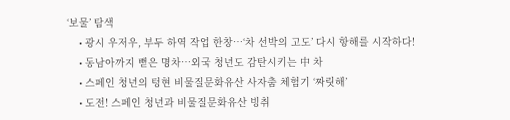‘보물’ 탐색
    • 광시 우저우, 부두 하역 작업 한창…‘차 선박의 고도’ 다시 항해를 시작하다!
    • 동남아까지 뻗은 명차…외국 청년도 감탄시키는 中 차
    • 스페인 청년의 텅현 비물질문화유산 사자춤 체험기 ‘짜릿해’
    • 도전! 스페인 청년과 비물질문화유산 빙취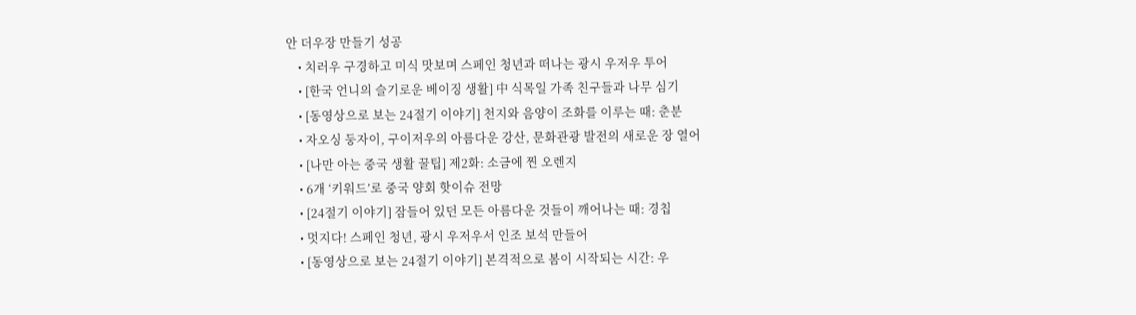안 더우장 만들기 성공
    • 치러우 구경하고 미식 맛보며 스페인 청년과 떠나는 광시 우저우 투어
    • [한국 언니의 슬기로운 베이징 생활] 中 식목일 가족 친구들과 나무 심기
    • [동영상으로 보는 24절기 이야기] 천지와 음양이 조화를 이루는 때: 춘분
    • 자오싱 둥자이, 구이저우의 아름다운 강산, 문화관광 발전의 새로운 장 열어
    • [나만 아는 중국 생활 꿀팁] 제2화: 소금에 찐 오렌지
    • 6개 ‘키워드’로 중국 양회 핫이슈 전망
    • [24절기 이야기] 잠들어 있던 모든 아름다운 것들이 깨어나는 때: 경칩
    • 멋지다! 스페인 청년, 광시 우저우서 인조 보석 만들어
    • [동영상으로 보는 24절기 이야기] 본격적으로 봄이 시작되는 시간: 우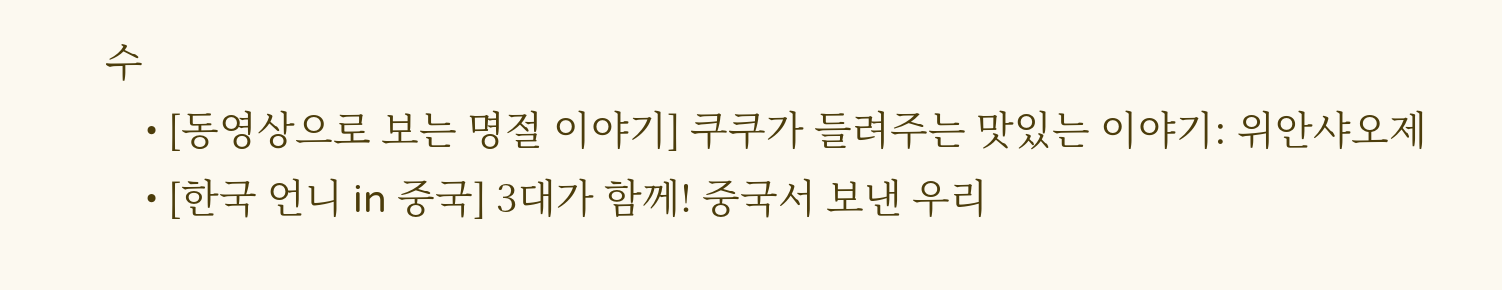수
    • [동영상으로 보는 명절 이야기] 쿠쿠가 들려주는 맛있는 이야기: 위안샤오제
    • [한국 언니 in 중국] 3대가 함께! 중국서 보낸 우리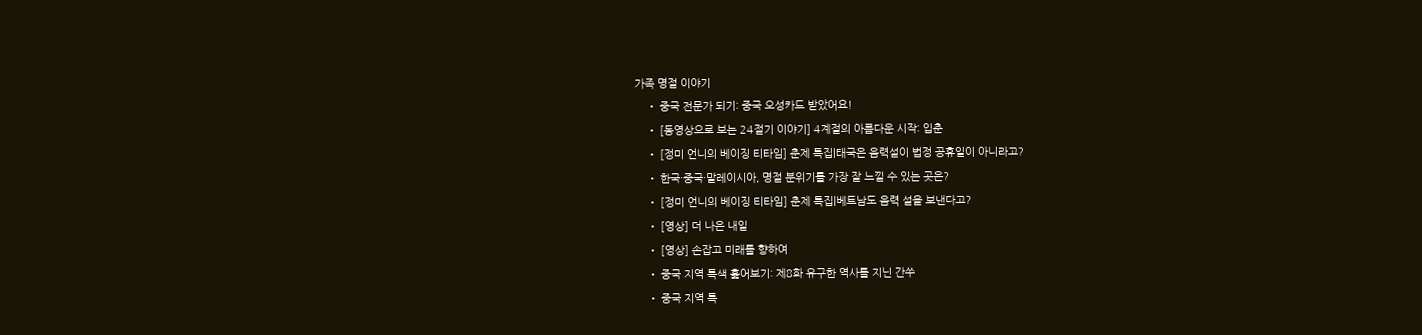가족 명절 이야기
    • 중국 전문가 되기: 중국 오성카드 받았어요!
    • [동영상으로 보는 24절기 이야기] 4계절의 아름다운 시작: 입춘
    • [정미 언니의 베이징 티타임] 춘제 특집|태국은 음력설이 법정 공휴일이 아니라고?
    • 한국·중국·말레이시아, 명절 분위기를 가장 잘 느낄 수 있는 곳은?
    • [정미 언니의 베이징 티타임] 춘제 특집|베트남도 음력 설을 보낸다고?
    • [영상] 더 나은 내일
    • [영상] 손잡고 미래를 향하여
    • 중국 지역 특색 훑어보기: 제8화 유구한 역사를 지닌 간쑤
    • 중국 지역 특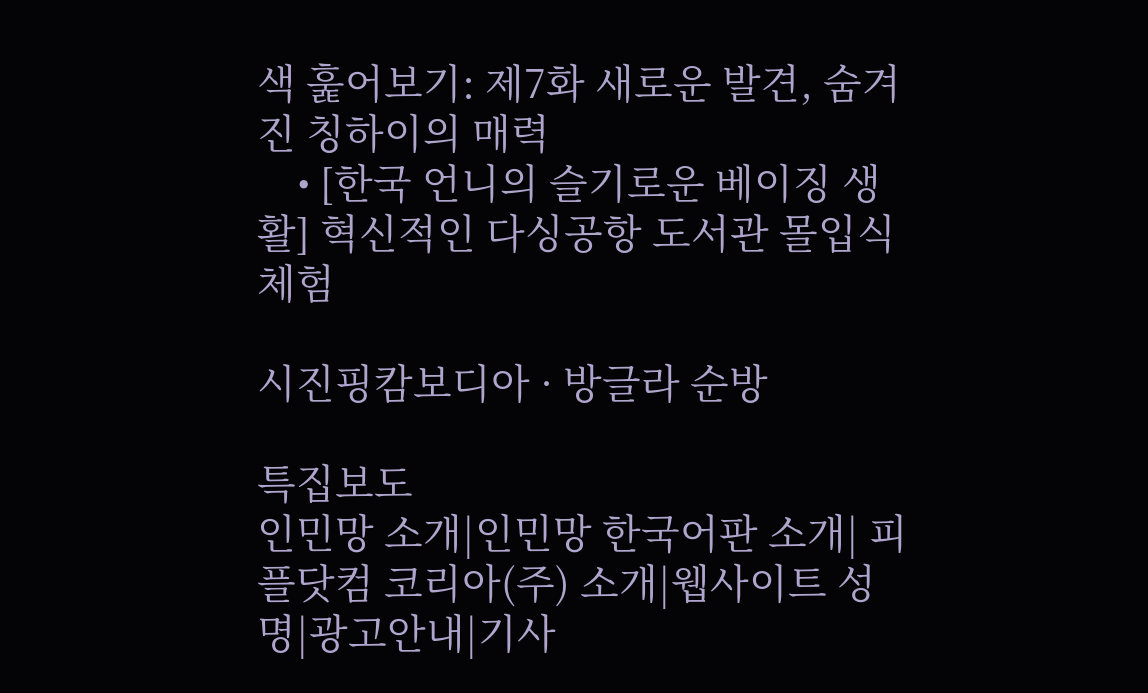색 훑어보기: 제7화 새로운 발견, 숨겨진 칭하이의 매력
    • [한국 언니의 슬기로운 베이징 생활] 혁신적인 다싱공항 도서관 몰입식 체험

시진핑캄보디아 · 방글라 순방

특집보도
인민망 소개|인민망 한국어판 소개| 피플닷컴 코리아(주) 소개|웹사이트 성명|광고안내|기사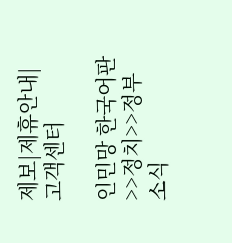제보|제휴안내|고객센터

인민망 한국어판>>정치>>정부소식